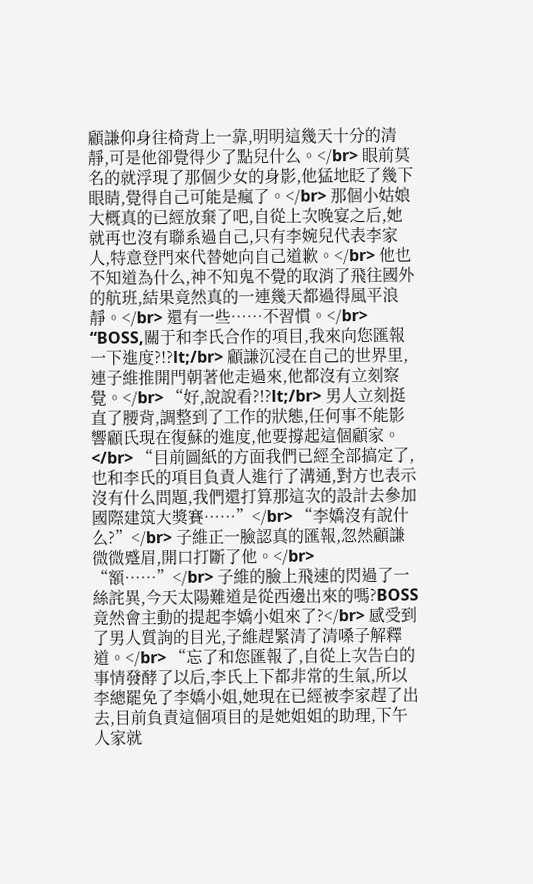顧謙仰身往椅背上一靠,明明這幾天十分的清靜,可是他卻覺得少了點兒什么。</br> 眼前莫名的就浮現了那個少女的身影,他猛地眨了幾下眼睛,覺得自己可能是瘋了。</br> 那個小姑娘大概真的已經放棄了吧,自從上次晚宴之后,她就再也沒有聯系過自己,只有李婉兒代表李家人,特意登門來代替她向自己道歉。</br> 他也不知道為什么,神不知鬼不覺的取消了飛往國外的航班,結果竟然真的一連幾天都過得風平浪靜。</br> 還有一些……不習慣。</br> “BOSS,關于和李氏合作的項目,我來向您匯報一下進度?!?lt;/br> 顧謙沉浸在自己的世界里,連子維推開門朝著他走過來,他都沒有立刻察覺。</br> “好,說說看?!?lt;/br> 男人立刻挺直了腰背,調整到了工作的狀態,任何事不能影響顧氏現在復蘇的進度,他要撐起這個顧家。</br> “目前圖紙的方面我們已經全部搞定了,也和李氏的項目負責人進行了溝通,對方也表示沒有什么問題,我們還打算那這次的設計去參加國際建筑大獎賽……”</br> “李嬌沒有說什么?”</br> 子維正一臉認真的匯報,忽然顧謙微微蹙眉,開口打斷了他。</br> “額……”</br> 子維的臉上飛速的閃過了一絲詫異,今天太陽難道是從西邊出來的嗎?BOSS竟然會主動的提起李嬌小姐來了?</br> 感受到了男人質詢的目光,子維趕緊清了清嗓子解釋道。</br> “忘了和您匯報了,自從上次告白的事情發酵了以后,李氏上下都非常的生氣,所以李總罷免了李嬌小姐,她現在已經被李家趕了出去,目前負責這個項目的是她姐姐的助理,下午人家就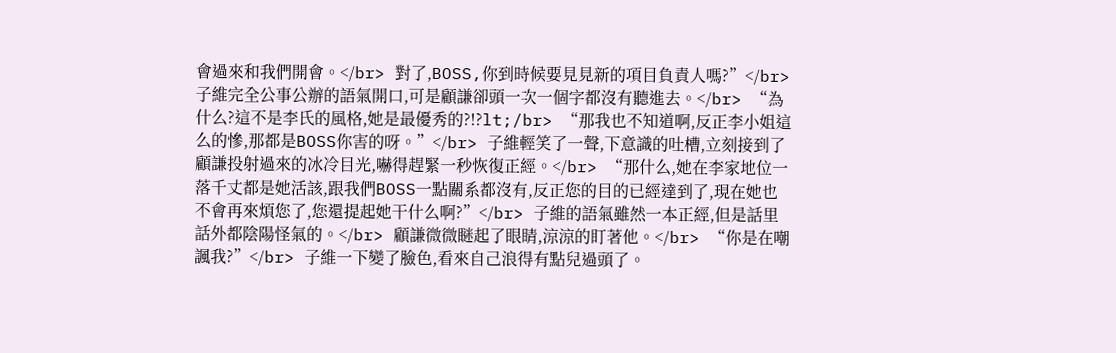會過來和我們開會。</br> 對了,BOSS,你到時候要見見新的項目負責人嗎?”</br> 子維完全公事公辦的語氣開口,可是顧謙卻頭一次一個字都沒有聽進去。</br> “為什么?這不是李氏的風格,她是最優秀的?!?lt;/br> “那我也不知道啊,反正李小姐這么的慘,那都是BOSS你害的呀。”</br> 子維輕笑了一聲,下意識的吐槽,立刻接到了顧謙投射過來的冰冷目光,嚇得趕緊一秒恢復正經。</br> “那什么,她在李家地位一落千丈都是她活該,跟我們BOSS一點關系都沒有,反正您的目的已經達到了,現在她也不會再來煩您了,您還提起她干什么啊?”</br> 子維的語氣雖然一本正經,但是話里話外都陰陽怪氣的。</br> 顧謙微微瞇起了眼睛,涼涼的盯著他。</br> “你是在嘲諷我?”</br> 子維一下變了臉色,看來自己浪得有點兒過頭了。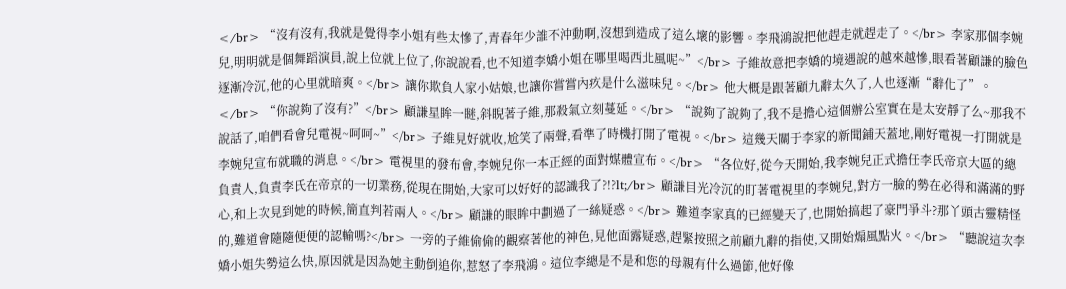</br> “沒有沒有,我就是覺得李小姐有些太慘了,青春年少誰不沖動啊,沒想到造成了這么壞的影響。李飛鴻說把他趕走就趕走了。</br> 李家那個李婉兒,明明就是個舞蹈演員,說上位就上位了,你說說看,也不知道李嬌小姐在哪里喝西北風呢~”</br> 子維故意把李嬌的境遇說的越來越慘,眼看著顧謙的臉色逐漸冷沉,他的心里就暗爽。</br> 讓你欺負人家小姑娘,也讓你嘗嘗內疚是什么滋味兒。</br> 他大概是跟著顧九辭太久了,人也逐漸“辭化了”。</br> “你說夠了沒有?”</br> 顧謙星眸一瞇,斜睨著子維,那殺氣立刻蔓延。</br> “說夠了說夠了,我不是擔心這個辦公室實在是太安靜了么~那我不說話了,咱們看會兒電視~呵呵~”</br> 子維見好就收,尬笑了兩聲,看準了時機打開了電視。</br> 這幾天關于李家的新聞鋪天蓋地,剛好電視一打開就是李婉兒宣布就職的消息。</br> 電視里的發布會,李婉兒你一本正經的面對媒體宣布。</br> “各位好,從今天開始,我李婉兒正式擔任李氏帝京大區的總負責人,負責李氏在帝京的一切業務,從現在開始,大家可以好好的認識我了?!?lt;/br> 顧謙目光冷沉的盯著電視里的李婉兒,對方一臉的勢在必得和滿滿的野心,和上次見到她的時候,簡直判若兩人。</br> 顧謙的眼眸中劃過了一絲疑惑。</br> 難道李家真的已經變天了,也開始搞起了豪門爭斗?那丫頭古靈精怪的,難道會隨隨便便的認輸嗎?</br> 一旁的子維偷偷的觀察著他的神色,見他面露疑惑,趕緊按照之前顧九辭的指使,又開始煽風點火。</br> “聽說這次李嬌小姐失勢這么快,原因就是因為她主動倒追你,惹怒了李飛鴻。這位李總是不是和您的母親有什么過節,他好像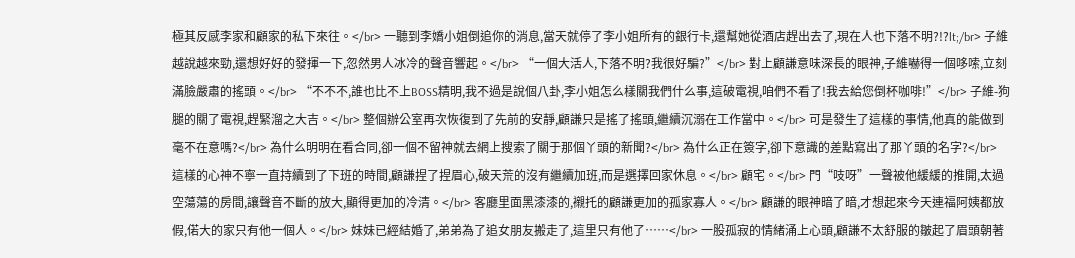極其反感李家和顧家的私下來往。</br> 一聽到李嬌小姐倒追你的消息,當天就停了李小姐所有的銀行卡,還幫她從酒店趕出去了,現在人也下落不明?!?lt;/br> 子維越說越來勁,還想好好的發揮一下,忽然男人冰冷的聲音響起。</br> “一個大活人,下落不明?我很好騙?”</br> 對上顧謙意味深長的眼神,子維嚇得一個哆嗦,立刻滿臉嚴肅的搖頭。</br> “不不不,誰也比不上BOSS精明,我不過是說個八卦,李小姐怎么樣關我們什么事,這破電視,咱們不看了!我去給您倒杯咖啡!”</br> 子維-狗腿的關了電視,趕緊溜之大吉。</br> 整個辦公室再次恢復到了先前的安靜,顧謙只是搖了搖頭,繼續沉溺在工作當中。</br> 可是發生了這樣的事情,他真的能做到毫不在意嗎?</br> 為什么明明在看合同,卻一個不留神就去網上搜索了關于那個丫頭的新聞?</br> 為什么正在簽字,卻下意識的差點寫出了那丫頭的名字?</br> 這樣的心神不寧一直持續到了下班的時間,顧謙捏了捏眉心,破天荒的沒有繼續加班,而是選擇回家休息。</br> 顧宅。</br> 門“吱呀”一聲被他緩緩的推開,太過空蕩蕩的房間,讓聲音不斷的放大,顯得更加的冷清。</br> 客廳里面黑漆漆的,襯托的顧謙更加的孤家寡人。</br> 顧謙的眼神暗了暗,才想起來今天連福阿姨都放假,偌大的家只有他一個人。</br> 妹妹已經結婚了,弟弟為了追女朋友搬走了,這里只有他了……</br> 一股孤寂的情緒涌上心頭,顧謙不太舒服的皺起了眉頭朝著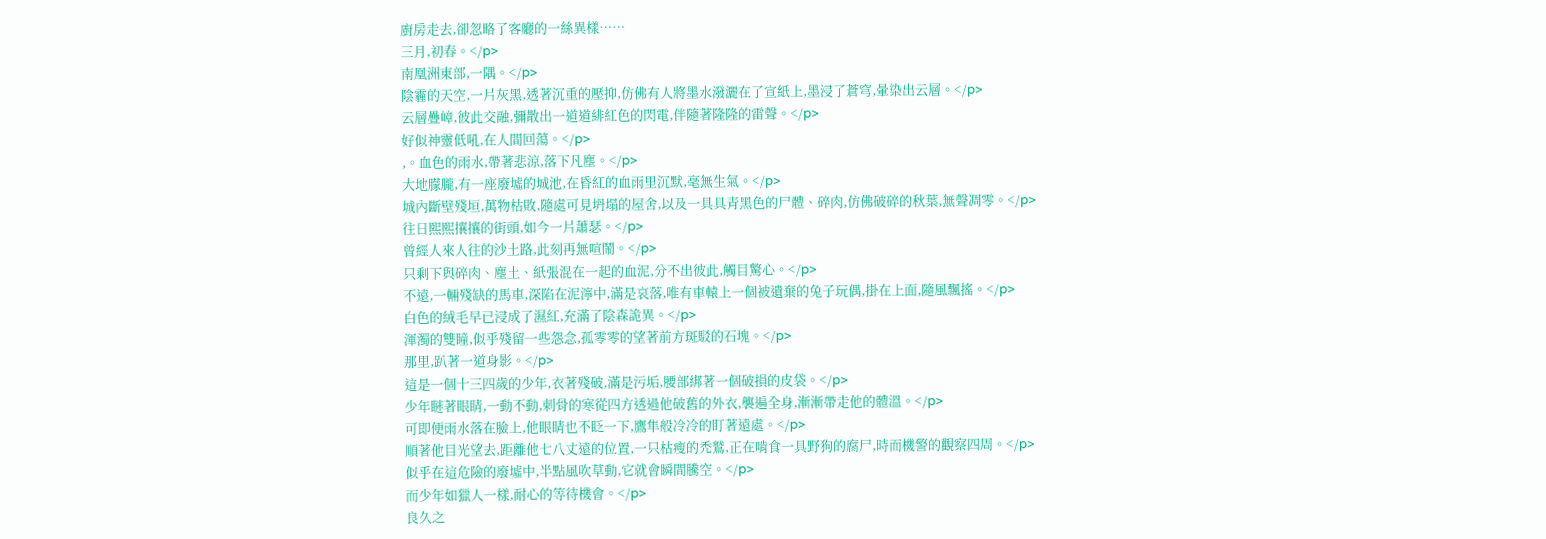廚房走去,卻忽略了客廳的一絲異樣……
三月,初春。</p>
南凰洲東部,一隅。</p>
陰霾的天空,一片灰黑,透著沉重的壓抑,仿佛有人將墨水潑灑在了宣紙上,墨浸了蒼穹,暈染出云層。</p>
云層疊嶂,彼此交融,彌散出一道道緋紅色的閃電,伴隨著隆隆的雷聲。</p>
好似神靈低吼,在人間回蕩。</p>
,。血色的雨水,帶著悲涼,落下凡塵。</p>
大地朦朧,有一座廢墟的城池,在昏紅的血雨里沉默,毫無生氣。</p>
城內斷壁殘垣,萬物枯敗,隨處可見坍塌的屋舍,以及一具具青黑色的尸體、碎肉,仿佛破碎的秋葉,無聲凋零。</p>
往日熙熙攘攘的街頭,如今一片蕭瑟。</p>
曾經人來人往的沙土路,此刻再無喧鬧。</p>
只剩下與碎肉、塵土、紙張混在一起的血泥,分不出彼此,觸目驚心。</p>
不遠,一輛殘缺的馬車,深陷在泥濘中,滿是哀落,唯有車轅上一個被遺棄的兔子玩偶,掛在上面,隨風飄搖。</p>
白色的絨毛早已浸成了濕紅,充滿了陰森詭異。</p>
渾濁的雙瞳,似乎殘留一些怨念,孤零零的望著前方斑駁的石塊。</p>
那里,趴著一道身影。</p>
這是一個十三四歲的少年,衣著殘破,滿是污垢,腰部綁著一個破損的皮袋。</p>
少年瞇著眼睛,一動不動,刺骨的寒從四方透過他破舊的外衣,襲遍全身,漸漸帶走他的體溫。</p>
可即便雨水落在臉上,他眼睛也不眨一下,鷹隼般冷冷的盯著遠處。</p>
順著他目光望去,距離他七八丈遠的位置,一只枯瘦的禿鷲,正在啃食一具野狗的腐尸,時而機警的觀察四周。</p>
似乎在這危險的廢墟中,半點風吹草動,它就會瞬間騰空。</p>
而少年如獵人一樣,耐心的等待機會。</p>
良久之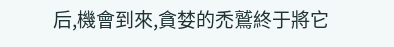后,機會到來,貪婪的禿鷲終于將它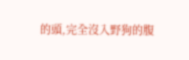的頭,完全沒入野狗的腹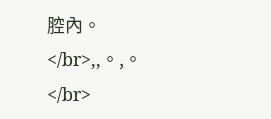腔內。</br>,,。,。</br>